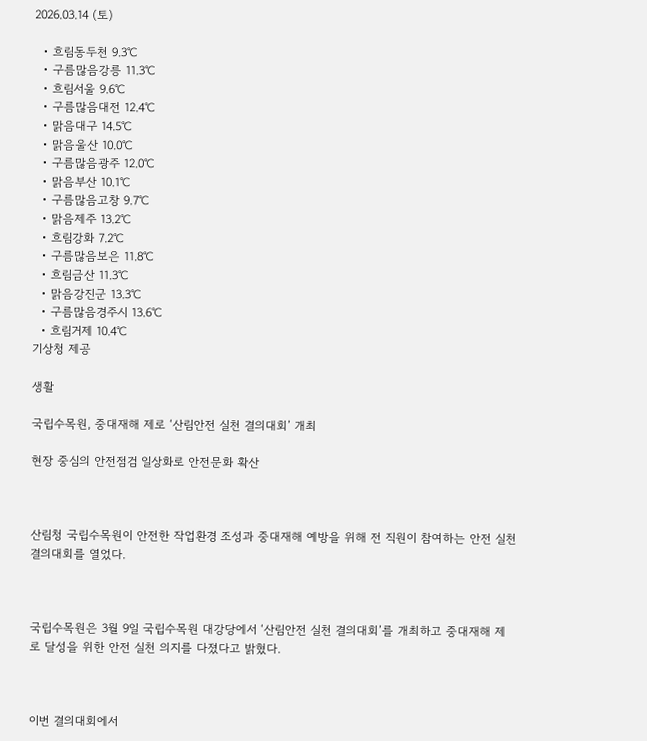2026.03.14 (토)

  • 흐림동두천 9.3℃
  • 구름많음강릉 11.3℃
  • 흐림서울 9.6℃
  • 구름많음대전 12.4℃
  • 맑음대구 14.5℃
  • 맑음울산 10.0℃
  • 구름많음광주 12.0℃
  • 맑음부산 10.1℃
  • 구름많음고창 9.7℃
  • 맑음제주 13.2℃
  • 흐림강화 7.2℃
  • 구름많음보은 11.8℃
  • 흐림금산 11.3℃
  • 맑음강진군 13.3℃
  • 구름많음경주시 13.6℃
  • 흐림거제 10.4℃
기상청 제공

생활

국립수목원, 중대재해 제로 ‘산림안전 실천 결의대회’ 개최

현장 중심의 안전점검 일상화로 안전문화 확산



산림청 국립수목원이 안전한 작업환경 조성과 중대재해 예방을 위해 전 직원이 참여하는 안전 실천 결의대회를 열었다.



국립수목원은 3월 9일 국립수목원 대강당에서 ‘산림안전 실천 결의대회’를 개최하고 중대재해 제로 달성을 위한 안전 실천 의지를 다졌다고 밝혔다.



이번 결의대회에서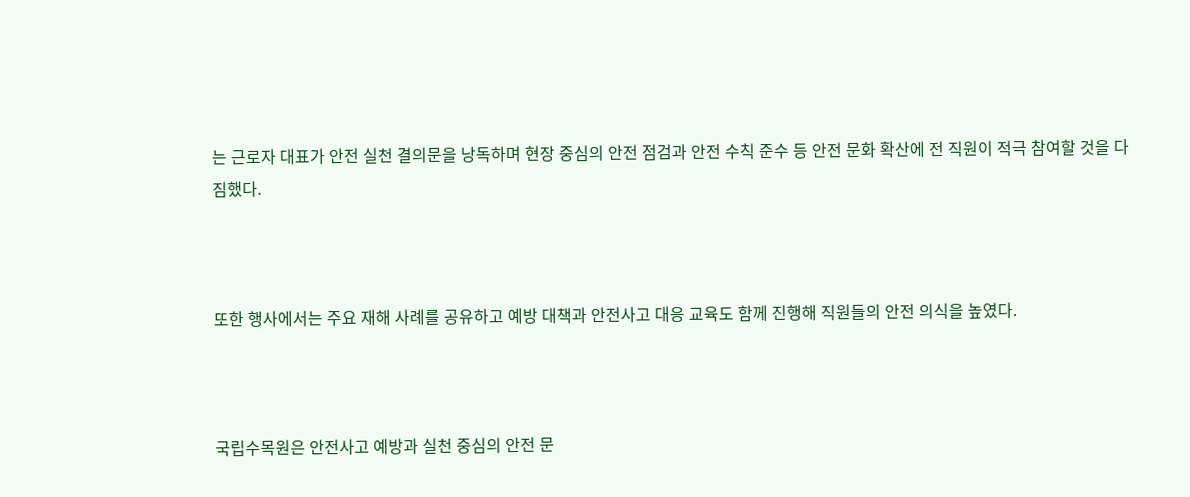는 근로자 대표가 안전 실천 결의문을 낭독하며 현장 중심의 안전 점검과 안전 수칙 준수 등 안전 문화 확산에 전 직원이 적극 참여할 것을 다짐했다.



또한 행사에서는 주요 재해 사례를 공유하고 예방 대책과 안전사고 대응 교육도 함께 진행해 직원들의 안전 의식을 높였다.



국립수목원은 안전사고 예방과 실천 중심의 안전 문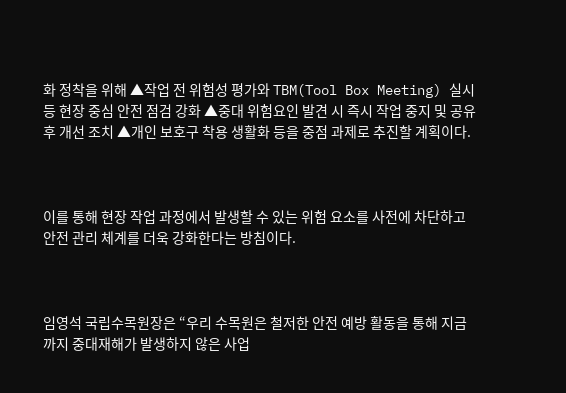화 정착을 위해 ▲작업 전 위험성 평가와 TBM(Tool Box Meeting) 실시 등 현장 중심 안전 점검 강화 ▲중대 위험요인 발견 시 즉시 작업 중지 및 공유 후 개선 조치 ▲개인 보호구 착용 생활화 등을 중점 과제로 추진할 계획이다.



이를 통해 현장 작업 과정에서 발생할 수 있는 위험 요소를 사전에 차단하고 안전 관리 체계를 더욱 강화한다는 방침이다.



임영석 국립수목원장은 “우리 수목원은 철저한 안전 예방 활동을 통해 지금까지 중대재해가 발생하지 않은 사업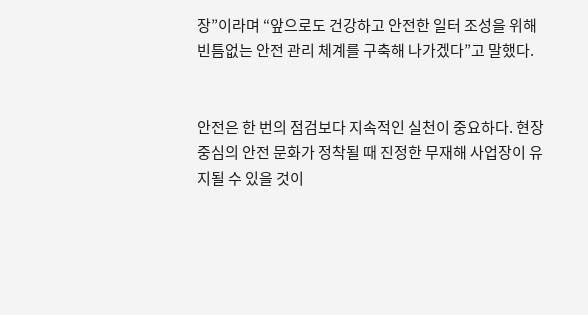장”이라며 “앞으로도 건강하고 안전한 일터 조성을 위해 빈틈없는 안전 관리 체계를 구축해 나가겠다”고 말했다.


안전은 한 번의 점검보다 지속적인 실천이 중요하다. 현장 중심의 안전 문화가 정착될 때 진정한 무재해 사업장이 유지될 수 있을 것이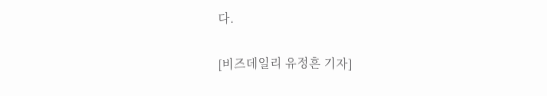다.

[비즈데일리 유정흔 기자]